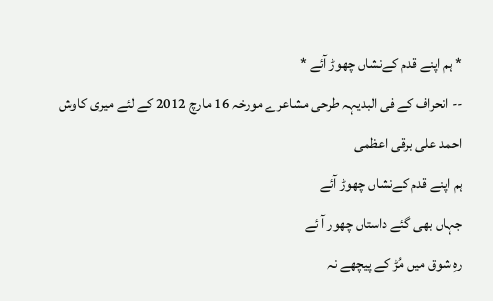* ہم اپنے قدم کےنشاں چھوڑ آئے *
-- انحراف کے فی البدیہہ طرحی مشاعرے مورخہ 16 مارچ 2012 کے لئے میری کاوش
احمد علی برقی اعظمی
ہم اپنے قدم کےنشاں چھوڑ آئے
جہاں بھی گئے داستاں چھور آ ئے
رہِ شوق میں مُڑ کے پیچھے نہ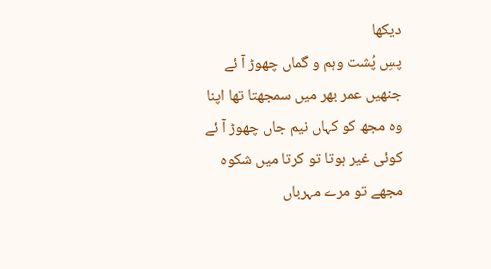دیکھا
پسِ پُشت وہم و گماں چھوڑ آ ئے
جنھیں عمر بھر میں سمجھتا تھا اپنا
وہ مجھ کو کہاں نیم جاں چھوڑ آ ئے
کوئی غیر ہوتا تو کرتا میں شکوہ
مجھے تو مرے مہرباں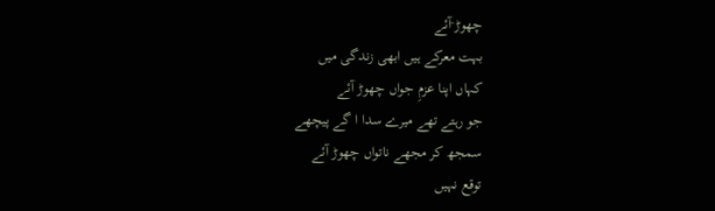چھوڑ ۤآئے
بہت معرکے ہیں ابھی زندگی میں
کہاں اپنا عزمِ جواں چھوڑ آئے
جو رہتے تھے میرے سدا ا گے پیچھے
سمجھ کر مجھے ناتواں چھوڑ آئے
توقع نہیں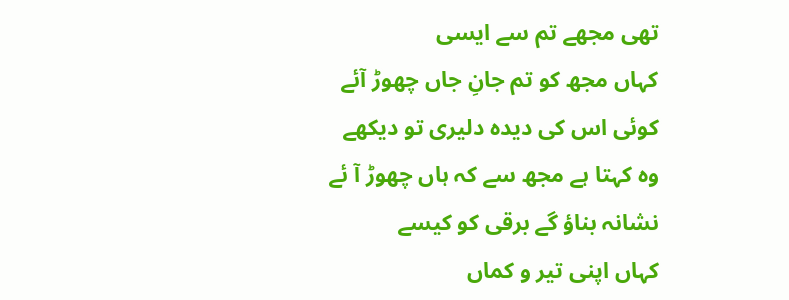تھی مجھے تم سے ایسی
کہاں مجھ کو تم جانِ جاں چھوڑ آئے
کوئی اس کی دیدہ دلیری تو دیکھے
وہ کہتا ہے مجھ سے کہ ہاں چھوڑ آ ئے
نشانہ بناؤ گے برقی کو کیسے
کہاں اپنی تیر و کماں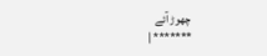چھوڑ آئے
******* |